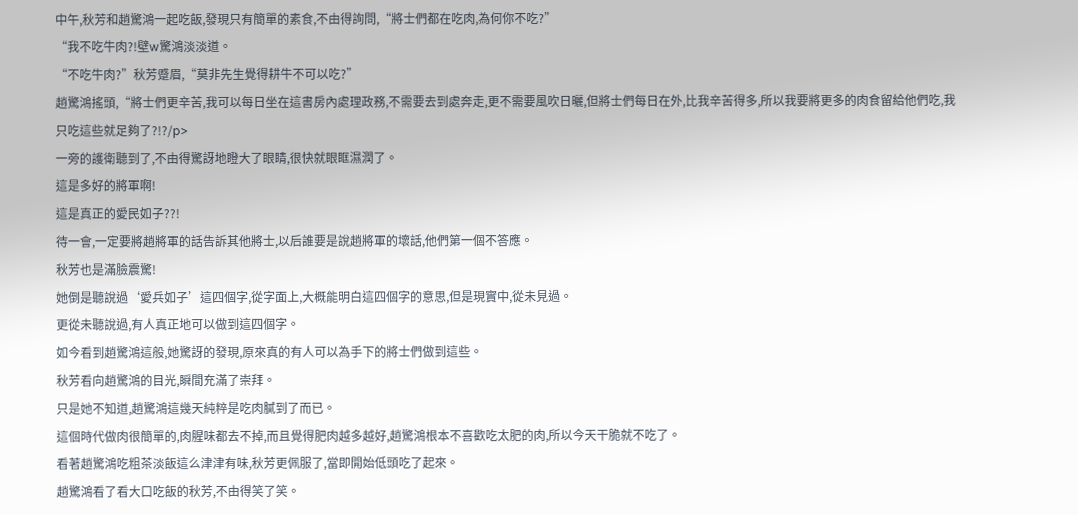中午,秋芳和趙驚鴻一起吃飯,發現只有簡單的素食,不由得詢問,“將士們都在吃肉,為何你不吃?”
“我不吃牛肉?!壁w驚鴻淡淡道。
“不吃牛肉?”秋芳蹙眉,“莫非先生覺得耕牛不可以吃?”
趙驚鴻搖頭,“將士們更辛苦,我可以每日坐在這書房內處理政務,不需要去到處奔走,更不需要風吹日曬,但將士們每日在外,比我辛苦得多,所以我要將更多的肉食留給他們吃,我只吃這些就足夠了?!?/p>
一旁的護衛聽到了,不由得驚訝地瞪大了眼睛,很快就眼眶濕潤了。
這是多好的將軍啊!
這是真正的愛民如子??!
待一會,一定要將趙將軍的話告訴其他將士,以后誰要是說趙將軍的壞話,他們第一個不答應。
秋芳也是滿臉震驚!
她倒是聽說過‘愛兵如子’這四個字,從字面上,大概能明白這四個字的意思,但是現實中,從未見過。
更從未聽說過,有人真正地可以做到這四個字。
如今看到趙驚鴻這般,她驚訝的發現,原來真的有人可以為手下的將士們做到這些。
秋芳看向趙驚鴻的目光,瞬間充滿了崇拜。
只是她不知道,趙驚鴻這幾天純粹是吃肉膩到了而已。
這個時代做肉很簡單的,肉腥味都去不掉,而且覺得肥肉越多越好,趙驚鴻根本不喜歡吃太肥的肉,所以今天干脆就不吃了。
看著趙驚鴻吃粗茶淡飯這么津津有味,秋芳更佩服了,當即開始低頭吃了起來。
趙驚鴻看了看大口吃飯的秋芳,不由得笑了笑。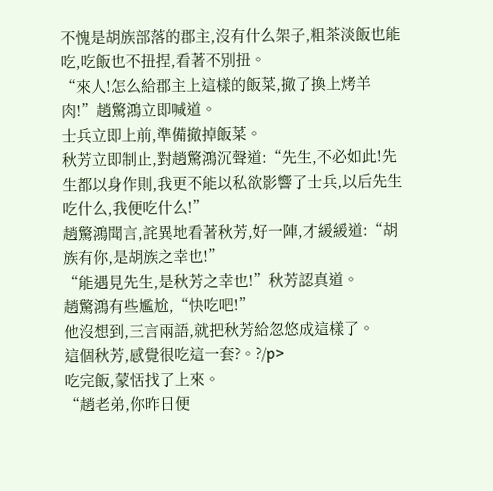不愧是胡族部落的郡主,沒有什么架子,粗茶淡飯也能吃,吃飯也不扭捏,看著不別扭。
“來人!怎么給郡主上這樣的飯菜,撤了換上烤羊肉!”趙驚鴻立即喊道。
士兵立即上前,準備撤掉飯菜。
秋芳立即制止,對趙驚鴻沉聲道:“先生,不必如此!先生都以身作則,我更不能以私欲影響了士兵,以后先生吃什么,我便吃什么!”
趙驚鴻聞言,詫異地看著秋芳,好一陣,才緩緩道:“胡族有你,是胡族之幸也!”
“能遇見先生,是秋芳之幸也!”秋芳認真道。
趙驚鴻有些尷尬,“快吃吧!”
他沒想到,三言兩語,就把秋芳給忽悠成這樣了。
這個秋芳,感覺很吃這一套?。?/p>
吃完飯,蒙恬找了上來。
“趙老弟,你昨日便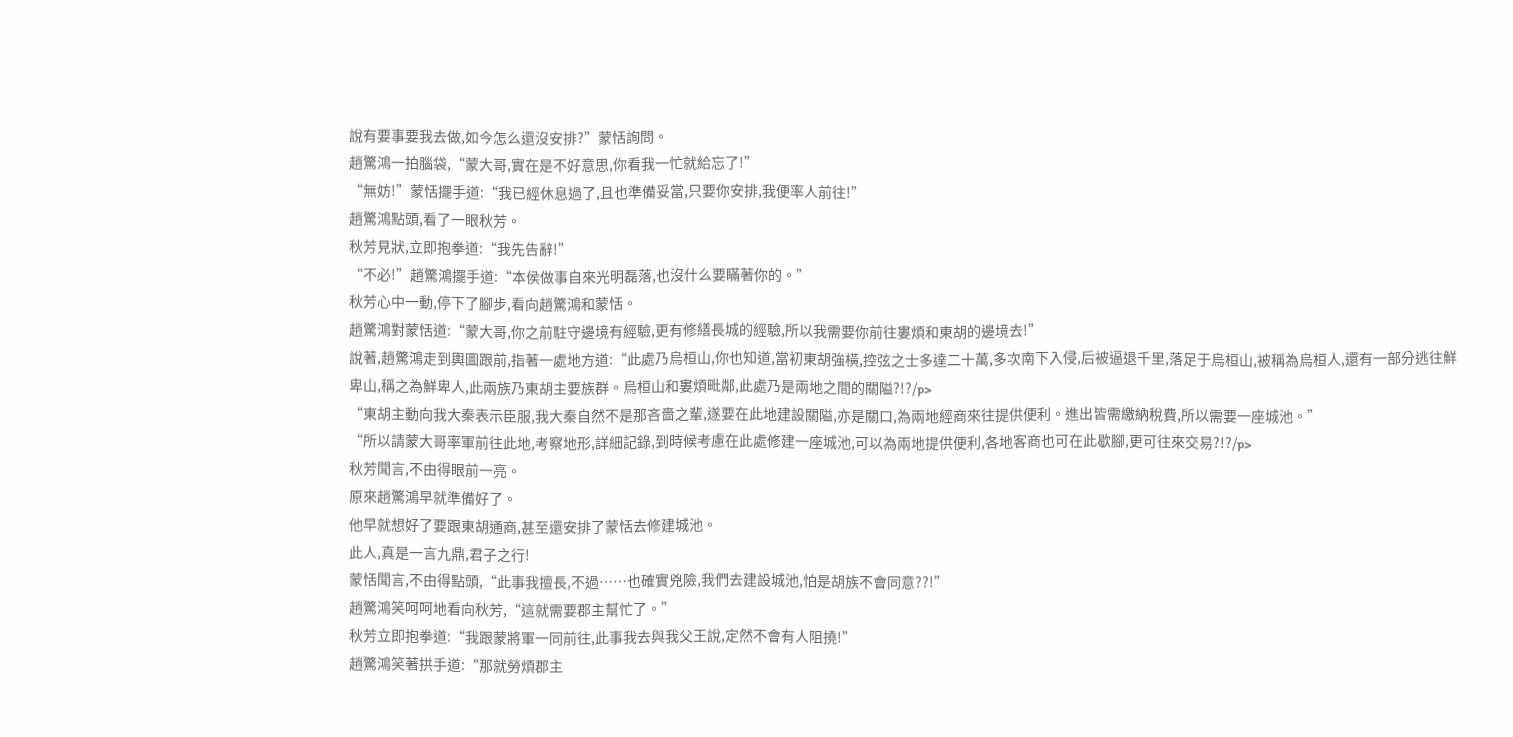說有要事要我去做,如今怎么還沒安排?”蒙恬詢問。
趙驚鴻一拍腦袋,“蒙大哥,實在是不好意思,你看我一忙就給忘了!”
“無妨!”蒙恬擺手道:“我已經休息過了,且也準備妥當,只要你安排,我便率人前往!”
趙驚鴻點頭,看了一眼秋芳。
秋芳見狀,立即抱拳道:“我先告辭!”
“不必!”趙驚鴻擺手道:“本侯做事自來光明磊落,也沒什么要瞞著你的。”
秋芳心中一動,停下了腳步,看向趙驚鴻和蒙恬。
趙驚鴻對蒙恬道:“蒙大哥,你之前駐守邊境有經驗,更有修繕長城的經驗,所以我需要你前往婁煩和東胡的邊境去!”
說著,趙驚鴻走到輿圖跟前,指著一處地方道:“此處乃烏桓山,你也知道,當初東胡強橫,控弦之士多達二十萬,多次南下入侵,后被逼退千里,落足于烏桓山,被稱為烏桓人,還有一部分逃往鮮卑山,稱之為鮮卑人,此兩族乃東胡主要族群。烏桓山和婁煩毗鄰,此處乃是兩地之間的關隘?!?/p>
“東胡主動向我大秦表示臣服,我大秦自然不是那吝嗇之輩,遂要在此地建設關隘,亦是關口,為兩地經商來往提供便利。進出皆需繳納稅費,所以需要一座城池。”
“所以請蒙大哥率軍前往此地,考察地形,詳細記錄,到時候考慮在此處修建一座城池,可以為兩地提供便利,各地客商也可在此歇腳,更可往來交易?!?/p>
秋芳聞言,不由得眼前一亮。
原來趙驚鴻早就準備好了。
他早就想好了要跟東胡通商,甚至還安排了蒙恬去修建城池。
此人,真是一言九鼎,君子之行!
蒙恬聞言,不由得點頭,“此事我擅長,不過……也確實兇險,我們去建設城池,怕是胡族不會同意??!”
趙驚鴻笑呵呵地看向秋芳,“這就需要郡主幫忙了。”
秋芳立即抱拳道:“我跟蒙將軍一同前往,此事我去與我父王說,定然不會有人阻撓!”
趙驚鴻笑著拱手道:“那就勞煩郡主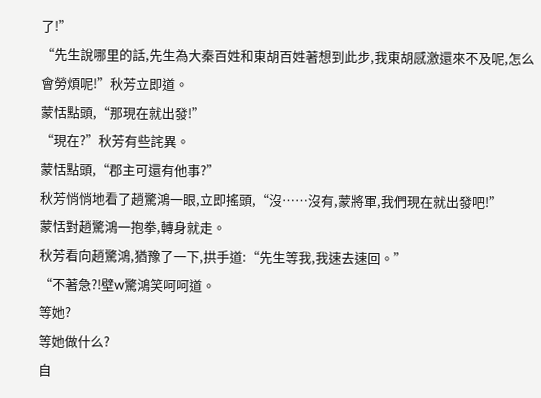了!”
“先生說哪里的話,先生為大秦百姓和東胡百姓著想到此步,我東胡感激還來不及呢,怎么會勞煩呢!”秋芳立即道。
蒙恬點頭,“那現在就出發!”
“現在?”秋芳有些詫異。
蒙恬點頭,“郡主可還有他事?”
秋芳悄悄地看了趙驚鴻一眼,立即搖頭,“沒……沒有,蒙將軍,我們現在就出發吧!”
蒙恬對趙驚鴻一抱拳,轉身就走。
秋芳看向趙驚鴻,猶豫了一下,拱手道:“先生等我,我速去速回。”
“不著急?!壁w驚鴻笑呵呵道。
等她?
等她做什么?
自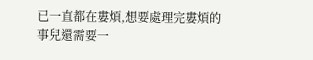已一直都在婁煩,想要處理完婁煩的事兒還需要一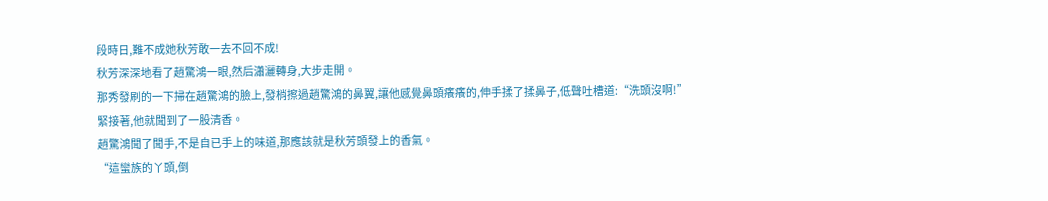段時日,難不成她秋芳敢一去不回不成!
秋芳深深地看了趙驚鴻一眼,然后瀟灑轉身,大步走開。
那秀發刷的一下掃在趙驚鴻的臉上,發梢擦過趙驚鴻的鼻翼,讓他感覺鼻頭癢癢的,伸手揉了揉鼻子,低聲吐槽道:“洗頭沒啊!”
緊接著,他就聞到了一股清香。
趙驚鴻聞了聞手,不是自已手上的味道,那應該就是秋芳頭發上的香氣。
“這蠻族的丫頭,倒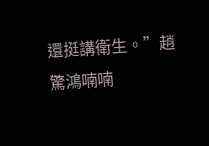還挺講衛生。”趙驚鴻喃喃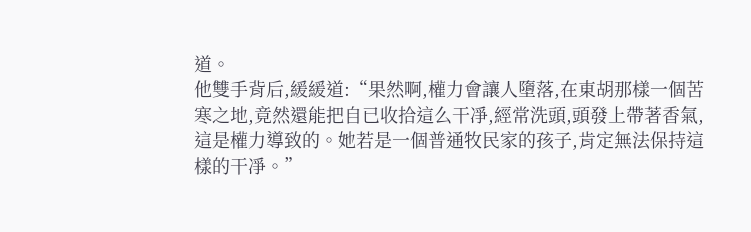道。
他雙手背后,緩緩道:“果然啊,權力會讓人墮落,在東胡那樣一個苦寒之地,竟然還能把自已收拾這么干凈,經常洗頭,頭發上帶著香氣,這是權力導致的。她若是一個普通牧民家的孩子,肯定無法保持這樣的干凈。”